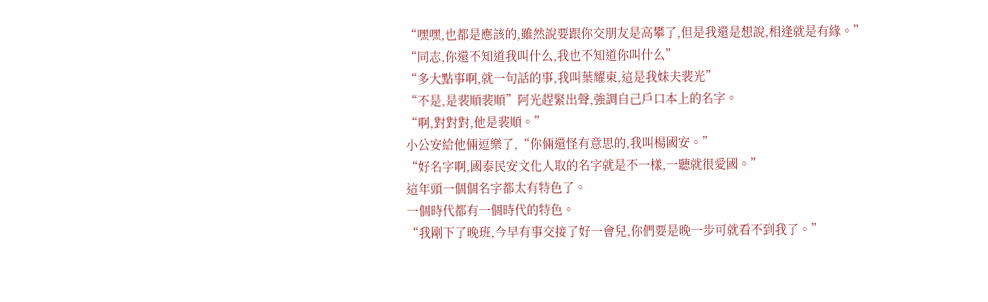“嘿嘿,也都是應該的,雖然說要跟你交朋友是高攀了,但是我還是想說,相逢就是有緣。”
“同志,你還不知道我叫什么,我也不知道你叫什么”
“多大點事啊,就一句話的事,我叫葉耀東,這是我妹夫裴光”
“不是,是裴順裴順”阿光趕緊出聲,強調自己戶口本上的名字。
“啊,對對對,他是裴順。”
小公安給他倆逗樂了,“你倆還怪有意思的,我叫楊國安。”
“好名字啊,國泰民安文化人取的名字就是不一樣,一聽就很愛國。”
這年頭一個個名字都太有特色了。
一個時代都有一個時代的特色。
“我剛下了晚班,今早有事交接了好一會兒,你們要是晚一步可就看不到我了。”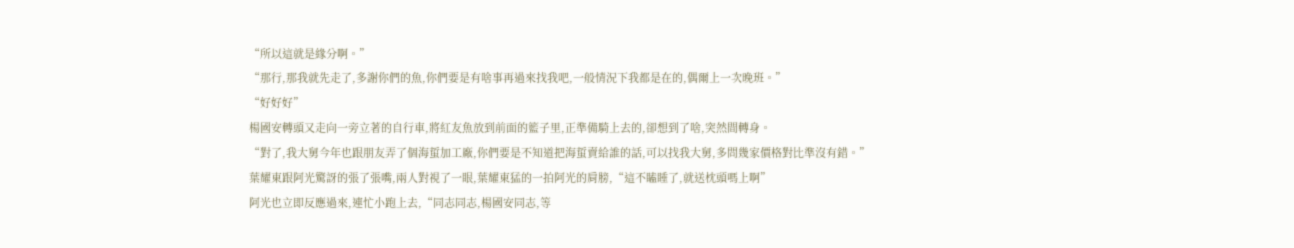“所以這就是緣分啊。”
“那行,那我就先走了,多謝你們的魚,你們要是有啥事再過來找我吧,一般情況下我都是在的,偶爾上一次晚班。”
“好好好”
楊國安轉頭又走向一旁立著的自行車,將紅友魚放到前面的籃子里,正準備騎上去的,卻想到了啥,突然間轉身。
“對了,我大舅今年也跟朋友弄了個海蜇加工廠,你們要是不知道把海蜇賣給誰的話,可以找我大舅,多問幾家價格對比準沒有錯。”
葉耀東跟阿光驚訝的張了張嘴,兩人對視了一眼,葉耀東猛的一拍阿光的肩膀,“這不瞌睡了,就送枕頭嗎上啊”
阿光也立即反應過來,連忙小跑上去,“同志同志,楊國安同志,等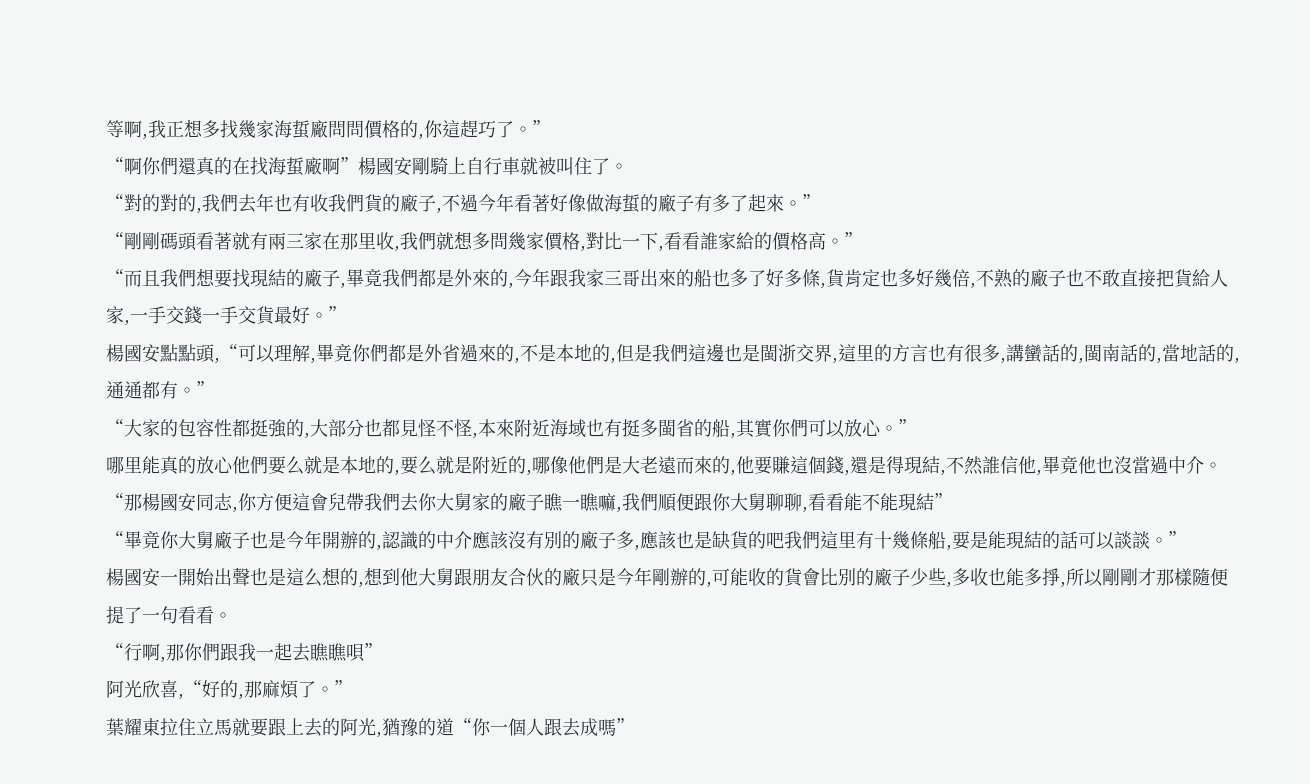等啊,我正想多找幾家海蜇廠問問價格的,你這趕巧了。”
“啊你們還真的在找海蜇廠啊”楊國安剛騎上自行車就被叫住了。
“對的對的,我們去年也有收我們貨的廠子,不過今年看著好像做海蜇的廠子有多了起來。”
“剛剛碼頭看著就有兩三家在那里收,我們就想多問幾家價格,對比一下,看看誰家給的價格高。”
“而且我們想要找現結的廠子,畢竟我們都是外來的,今年跟我家三哥出來的船也多了好多條,貨肯定也多好幾倍,不熟的廠子也不敢直接把貨給人家,一手交錢一手交貨最好。”
楊國安點點頭,“可以理解,畢竟你們都是外省過來的,不是本地的,但是我們這邊也是閩浙交界,這里的方言也有很多,講蠻話的,閩南話的,當地話的,通通都有。”
“大家的包容性都挺強的,大部分也都見怪不怪,本來附近海域也有挺多閩省的船,其實你們可以放心。”
哪里能真的放心他們要么就是本地的,要么就是附近的,哪像他們是大老遠而來的,他要賺這個錢,還是得現結,不然誰信他,畢竟他也沒當過中介。
“那楊國安同志,你方便這會兒帶我們去你大舅家的廠子瞧一瞧嘛,我們順便跟你大舅聊聊,看看能不能現結”
“畢竟你大舅廠子也是今年開辦的,認識的中介應該沒有別的廠子多,應該也是缺貨的吧我們這里有十幾條船,要是能現結的話可以談談。”
楊國安一開始出聲也是這么想的,想到他大舅跟朋友合伙的廠只是今年剛辦的,可能收的貨會比別的廠子少些,多收也能多掙,所以剛剛才那樣隨便提了一句看看。
“行啊,那你們跟我一起去瞧瞧唄”
阿光欣喜,“好的,那麻煩了。”
葉耀東拉住立馬就要跟上去的阿光,猶豫的道“你一個人跟去成嗎”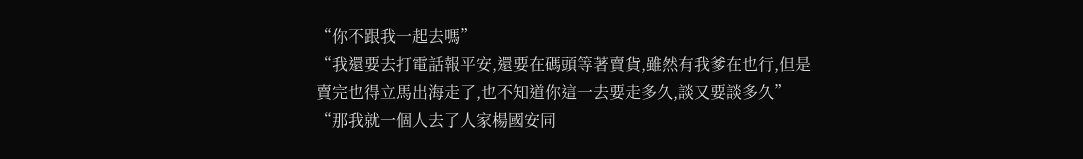“你不跟我一起去嗎”
“我還要去打電話報平安,還要在碼頭等著賣貨,雖然有我爹在也行,但是賣完也得立馬出海走了,也不知道你這一去要走多久,談又要談多久”
“那我就一個人去了人家楊國安同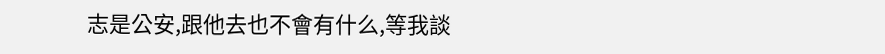志是公安,跟他去也不會有什么,等我談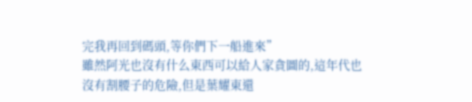完我再回到碼頭,等你們下一船進來”
雖然阿光也沒有什么東西可以給人家貪圖的,這年代也沒有割腰子的危險,但是葉耀東還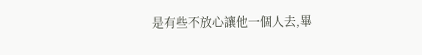是有些不放心讓他一個人去,畢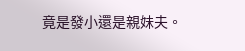竟是發小還是親妹夫。